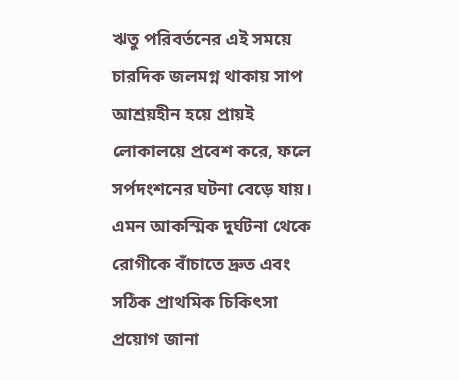ঋতু পরিবর্তনের এই সময়ে চারদিক জলমগ্ন থাকায় সাপ আশ্রয়হীন হয়ে প্রায়ই লোকালয়ে প্রবেশ করে, ফলে সর্পদংশনের ঘটনা বেড়ে যায়। এমন আকস্মিক দুর্ঘটনা থেকে রোগীকে বাঁচাতে দ্রুত এবং সঠিক প্রাথমিক চিকিৎসা প্রয়োগ জানা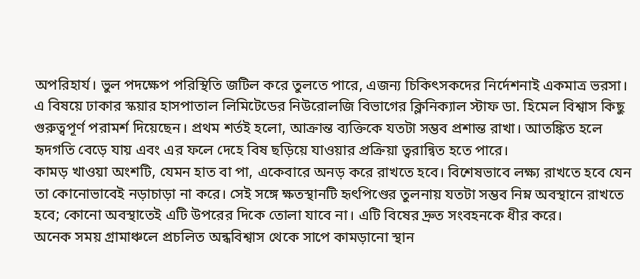অপরিহার্য। ভুল পদক্ষেপ পরিস্থিতি জটিল করে তুলতে পারে, এজন্য চিকিৎসকদের নির্দেশনাই একমাত্র ভরসা।
এ বিষয়ে ঢাকার স্কয়ার হাসপাতাল লিমিটেডের নিউরোলজি বিভাগের ক্লিনিক্যাল স্টাফ ডা. হিমেল বিশ্বাস কিছু গুরুত্বপূর্ণ পরামর্শ দিয়েছেন। প্রথম শর্তই হলো, আক্রান্ত ব্যক্তিকে যতটা সম্ভব প্রশান্ত রাখা। আতঙ্কিত হলে হৃদগতি বেড়ে যায় এবং এর ফলে দেহে বিষ ছড়িয়ে যাওয়ার প্রক্রিয়া ত্বরান্বিত হতে পারে।
কামড় খাওয়া অংশটি, যেমন হাত বা পা, একেবারে অনড় করে রাখতে হবে। বিশেষভাবে লক্ষ্য রাখতে হবে যেন তা কোনোভাবেই নড়াচাড়া না করে। সেই সঙ্গে ক্ষতস্থানটি হৃৎপিণ্ডের তুলনায় যতটা সম্ভব নিম্ন অবস্থানে রাখতে হবে; কোনো অবস্থাতেই এটি উপরের দিকে তোলা যাবে না। এটি বিষের দ্রুত সংবহনকে ধীর করে।
অনেক সময় গ্রামাঞ্চলে প্রচলিত অন্ধবিশ্বাস থেকে সাপে কামড়ানো স্থান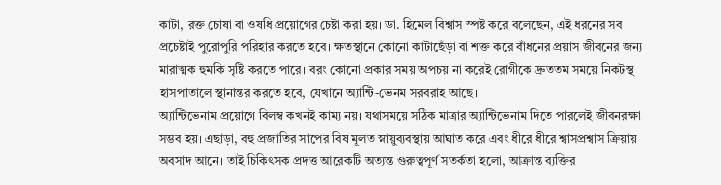কাটা, রক্ত চোষা বা ওষধি প্রয়োগের চেষ্টা করা হয়। ডা. হিমেল বিশ্বাস স্পষ্ট করে বলেছেন, এই ধরনের সব প্রচেষ্টাই পুরোপুরি পরিহার করতে হবে। ক্ষতস্থানে কোনো কাটাছেঁড়া বা শক্ত করে বাঁধনের প্রয়াস জীবনের জন্য মারাত্মক হুমকি সৃষ্টি করতে পারে। বরং কোনো প্রকার সময় অপচয় না করেই রোগীকে দ্রুততম সময়ে নিকটস্থ হাসপাতালে স্থানান্তর করতে হবে, যেখানে অ্যান্টি-ভেনম সরবরাহ আছে।
অ্যান্টিভেনাম প্রয়োগে বিলম্ব কখনই কাম্য নয়। যথাসময়ে সঠিক মাত্রার অ্যান্টিভেনাম দিতে পারলেই জীবনরক্ষা সম্ভব হয়। এছাড়া, বহু প্রজাতির সাপের বিষ মূলত স্নায়ুব্যবস্থায় আঘাত করে এবং ধীরে ধীরে শ্বাসপ্রশ্বাস ক্রিয়ায় অবসাদ আনে। তাই চিকিৎসক প্রদত্ত আরেকটি অত্যন্ত গুরুত্বপূর্ণ সতর্কতা হলো, আক্রান্ত ব্যক্তির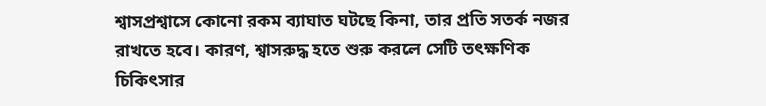শ্বাসপ্রশ্বাসে কোনো রকম ব্যাঘাত ঘটছে কিনা, তার প্রতি সতর্ক নজর রাখতে হবে। কারণ, শ্বাসরুদ্ধ হতে শুরু করলে সেটি তৎক্ষণিক চিকিৎসার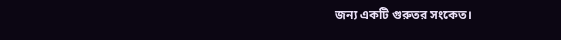জন্য একটি গুরুতর সংকেত।